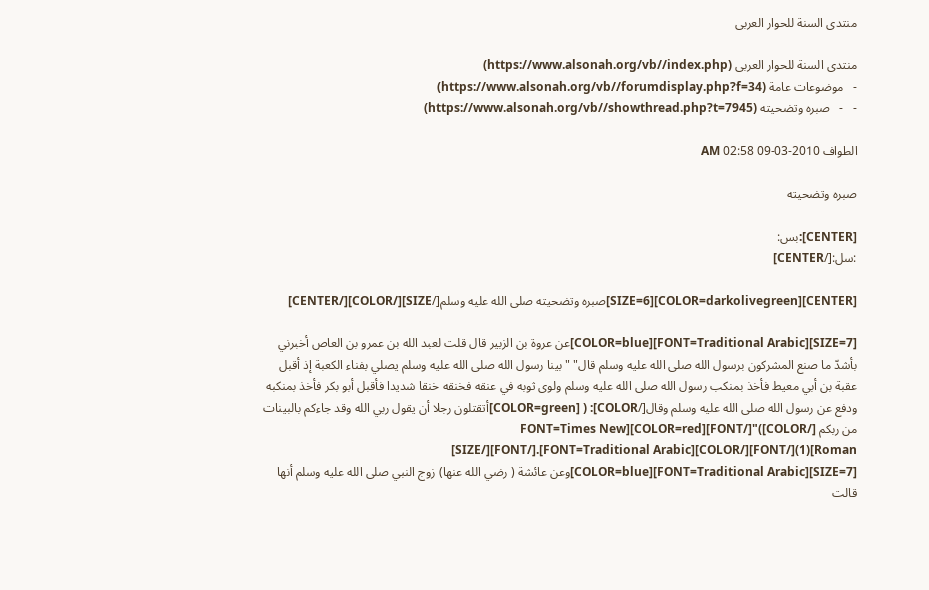منتدى السنة للحوار العربى

منتدى السنة للحوار العربى (https://www.alsonah.org/vb//index.php)
-   موضوعات عامة (https://www.alsonah.org/vb//forumdisplay.php?f=34)
-   -   صبره وتضحيته (https://www.alsonah.org/vb//showthread.php?t=7945)

الطواف 2010-03-09 02:58 AM

صبره وتضحيته

[CENTER]:بس:
:سل:[/CENTER]

[CENTER][COLOR=darkolivegreen][SIZE=6]صبره وتضحيته صلى الله عليه وسلم[/SIZE][/COLOR][/CENTER]

[SIZE=7][FONT=Traditional Arabic][COLOR=blue]عن عروة بن الزبير قال قلت لعبد الله بن عمرو بن العاص أخبرني بأشدّ ما صنع المشركون برسول الله صلى الله عليه وسلم قال" "بينا رسول الله صلى الله عليه وسلم يصلي بفناء الكعبة إذ أقبل عقبة بن أبي معيط فأخذ بمنكب رسول الله صلى الله عليه وسلم ولوى ثوبه في عنقه فخنقه خنقا شديدا فأقبل أبو بكر فأخذ بمنكبه ودفع عن رسول الله صلى الله عليه وسلم وقال[/COLOR]: ( [COLOR=green]أتقتلون رجلا أن يقول ربي الله وقد جاءكم بالبينات من ربكم [/COLOR])"[/FONT][COLOR=red][FONT=Times New Roman](1)[/FONT][/COLOR][FONT=Traditional Arabic].[/FONT][/SIZE]
[SIZE=7][FONT=Traditional Arabic][COLOR=blue]وعن عائشة ( رضي الله عنها) زوج النبي صلى الله عليه وسلم أنها قالت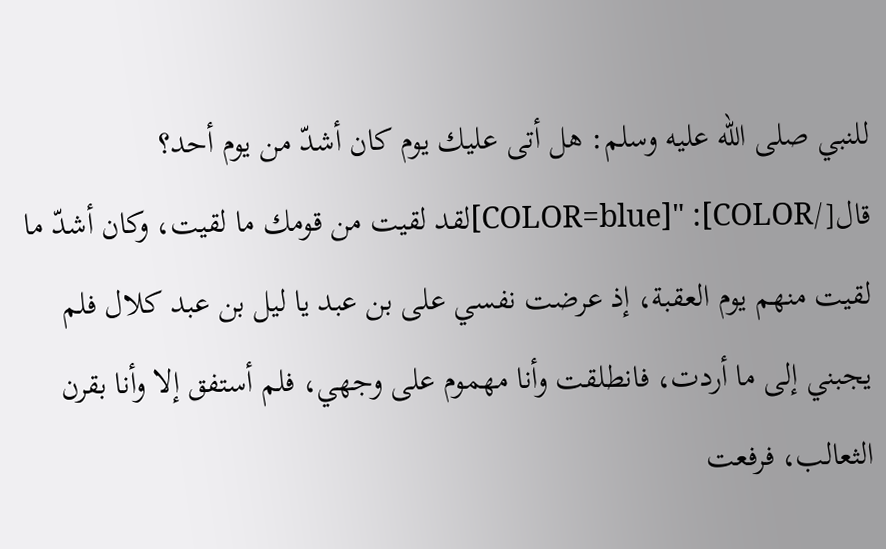للنبي صلى الله عليه وسلم: هل أتى عليك يوم كان أشدّ من يوم أحد؟ قال[/COLOR]: "[COLOR=blue]لقد لقيت من قومك ما لقيت، وكان أشدّ ما لقيت منهم يوم العقبة، إذ عرضت نفسي على بن عبد يا ليل بن عبد كلال فلم يجبني إلى ما أردت، فانطلقت وأنا مهموم على وجهي، فلم أستفق إلا وأنا بقرن الثعالب، فرفعت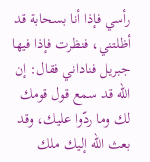رأسي فإذا أنا بسحابة قد أظلتني، فنظرت فإذا فيها جبريل فناداني فقال: إن الله قد سمع قول قومك لك وما ردّوا عليك، وقد بعث الله إليك ملك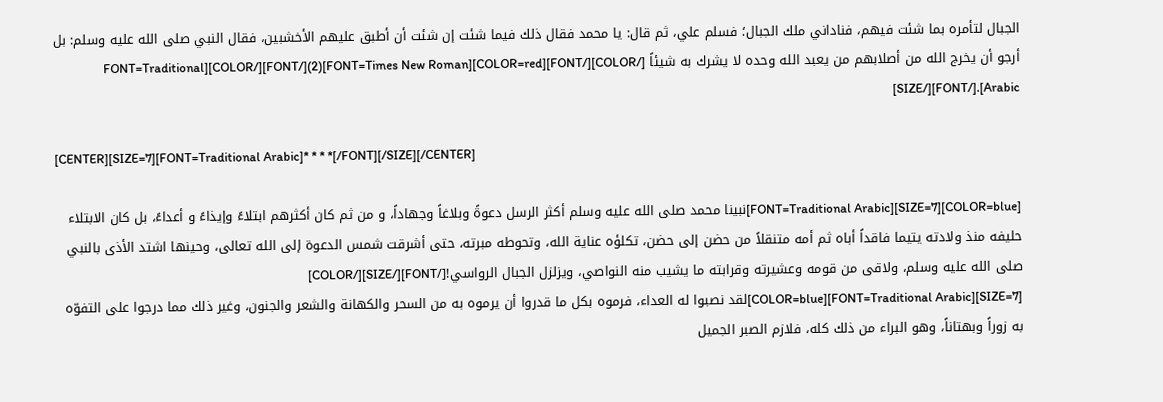الجبال لتأمره بما شئت فيهم، فناداني ملك الجبال؛ فسلم علي، ثم قال: يا محمد فقال ذلك فيما شئت إن شئت أن أطبق عليهم الأخشبين، فقال النبي صلى الله عليه وسلم: بل أرجو أن يخرج الله من أصلابهم من يعبد الله وحده لا يشرك به شيئاً [/COLOR][/FONT][COLOR=red][FONT=Times New Roman](2)[/FONT][/COLOR][FONT=Traditional Arabic].[/FONT][/SIZE]

[CENTER][SIZE=7][FONT=Traditional Arabic]* * * *[/FONT][/SIZE][/CENTER]

[COLOR=blue][SIZE=7][FONT=Traditional Arabic]نبينا محمد صلى الله عليه وسلم أكثر الرسل دعوةً وبلاغاً وجهاداً، و من ثم كان أكثرهم ابتلاءً وإيذاءً و أعداءً، بل كان الابتلاء حليفه منذ ولادته يتيما فاقداً أباه ثم أمه متنقلاً من حضن إلى حضن، تكلؤه عناية الله، وتحوطه مبرته، حتى أشرقت شمس الدعوة إلى الله تعالى، وحينها اشتد الأذى بالنبي صلى الله عليه وسلم، ولاقى من قومه وعشيرته وقرابته ما يشيب منه النواصي، ويزلزل الجبال الرواسي![/FONT][/SIZE][/COLOR]
[SIZE=7][FONT=Traditional Arabic][COLOR=blue]لقد نصبوا له العداء، فرموه بكل ما قدروا أن يرموه به من السحر والكهانة والشعر والجنون، وغير ذلك مما درجوا على التفوّه به زوراً وبهتاناً، وهو البراء من ذلك كله، فلازم الصبر الجميل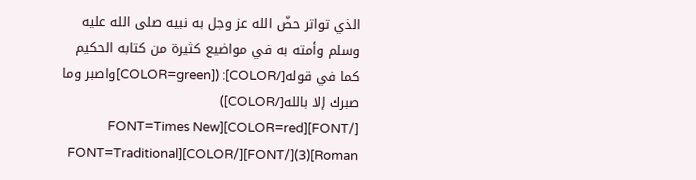الذي تواتر حضّ الله عز وجل به نبيه صلى الله عليه وسلم وأمته به في مواضيع كثيرة من كتابه الحكيم كما في قوله[/COLOR]: ([COLOR=green]واصبر وما صبرك إلا بالله[/COLOR]) [/FONT][COLOR=red][FONT=Times New Roman](3)[/FONT][/COLOR][FONT=Traditional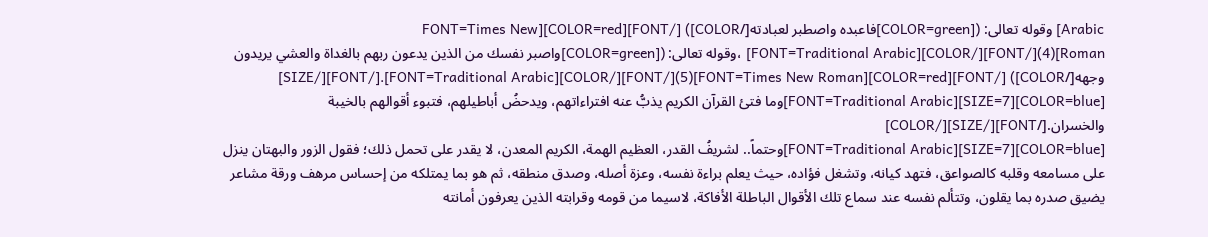Arabic] وقوله تعالى: ([COLOR=green]فاعبده واصطبر لعبادته[/COLOR]) [/FONT][COLOR=red][FONT=Times New Roman](4)[/FONT][/COLOR][FONT=Traditional Arabic] ،وقوله تعالى: ([COLOR=green]واصبر نفسك من الذين يدعون ربهم بالغداة والعشي يريدون وجهه[/COLOR]) [/FONT][COLOR=red][FONT=Times New Roman](5)[/FONT][/COLOR][FONT=Traditional Arabic].[/FONT][/SIZE]
[COLOR=blue][SIZE=7][FONT=Traditional Arabic]وما فتئ القرآن الكريم يذبُّ عنه افتراءاتهم، ويدحضُ أباطيلهم، فتبوء أقوالهم بالخيبة والخسران.[/FONT][/SIZE][/COLOR]
[COLOR=blue][SIZE=7][FONT=Traditional Arabic]وحتماً.. لشريفُ القدر، العظيم الهمة، الكريم المعدن، لا يقدر على تحمل ذلك؛ فقول الزور والبهتان ينزل على مسامعه وقلبه كالصواعق، فتهد كيانه، وتشغل فؤاده، حيث يعلم براءة نفسه، وعزة أصله، وصدق منطقه، ثم هو بما يمتلكه من إحساس مرهف ورقة مشاعر يضيق صدره بما يقلون، وتتألم نفسه عند سماع تلك الأقوال الباطلة الأفاكة، لاسيما من قومه وقرابته الذين يعرفون أمانته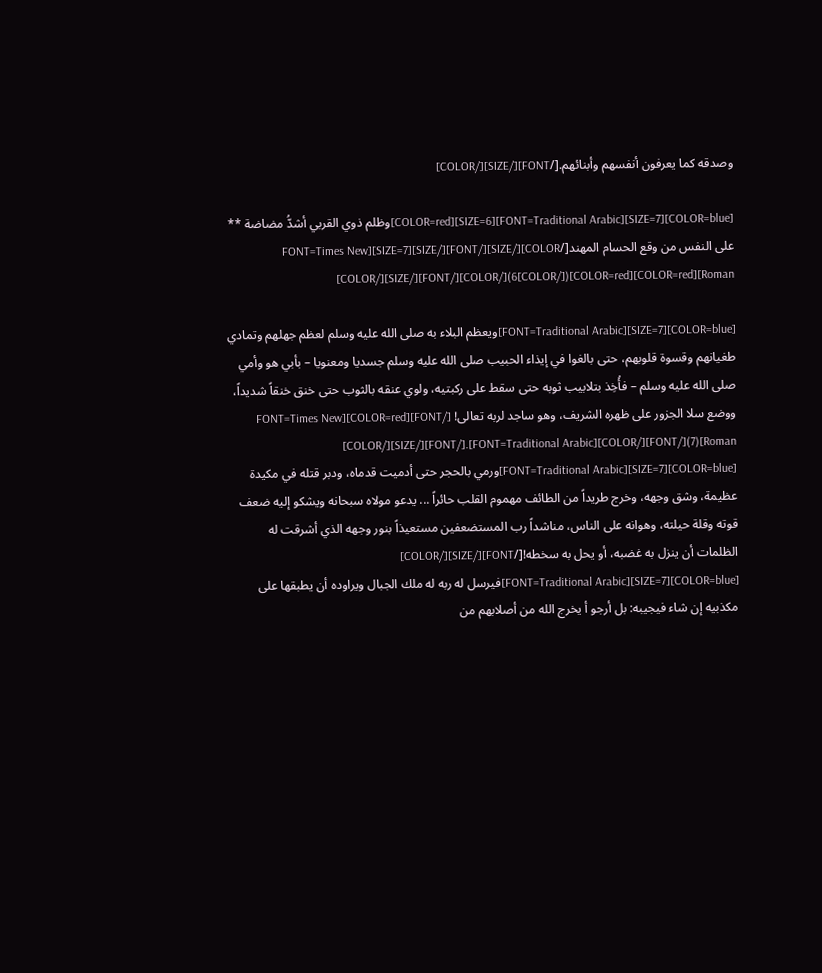وصدقه كما يعرفون أنفسهم وأبنائهم.[/FONT][/SIZE][/COLOR]

[COLOR=blue][SIZE=7][FONT=Traditional Arabic][SIZE=6][COLOR=red]وظلم ذوي القربي أشدُّ مضاضة ** على النفس من وقع الحسام المهند[/COLOR][/SIZE][/FONT][/SIZE][SIZE=7][FONT=Times New Roman][COLOR=red][COLOR=red]([/COLOR]6)[/COLOR][/FONT][/SIZE][/COLOR]

[COLOR=blue][SIZE=7][FONT=Traditional Arabic]ويعظم البلاء به صلى الله عليه وسلم لعظم جهلهم وتمادي طغيانهم وقسوة قلوبهم، حتى بالغوا في إيذاء الحبيب صلى الله عليه وسلم جسديا ومعنويا – بأبي هو وأمي صلى الله عليه وسلم – فأُخِذ بتلابيب ثوبه حتى سقط على ركبتيه، ولوي عنقه بالثوب حتى خنق خنقاً شديداً، ووضع سلا الجزور على ظهره الشريف، وهو ساجد لربه تعالى! [/FONT][COLOR=red][FONT=Times New Roman](7)[/FONT][/COLOR][FONT=Traditional Arabic].[/FONT][/SIZE][/COLOR]
[COLOR=blue][SIZE=7][FONT=Traditional Arabic]ورمي بالحجر حتى أدميت قدماه، ودبر قتله في مكيدة عظيمة، وشق وجهه، وخرج طريداً من الطائف مهموم القلب حائراً ... يدعو مولاه سبحانه ويشكو إليه ضعف قوته وقلة حيلته، وهوانه على الناس، مناشداً رب المستضعفين مستعيذاً بنور وجهه الذي أشرقت له الظلمات أن ينزل به غضبه، أو يحل به سخطه![/FONT][/SIZE][/COLOR]
[COLOR=blue][SIZE=7][FONT=Traditional Arabic]فيرسل له ربه له ملك الجبال ويراوده أن يطبقها على مكذبيه إن شاء فيجيبه: بل أرجو أ يخرج الله من أصلابهم من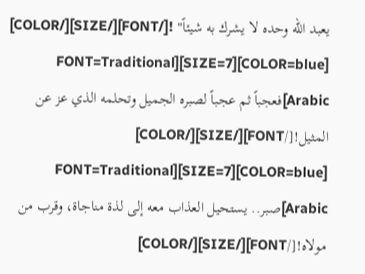يعبد الله وحده لا يشرك به شيئاً" ![/FONT][/SIZE][/COLOR]
[COLOR=blue][SIZE=7][FONT=Traditional Arabic]فعجباً ثم عجباً لصبره الجميل وتحلمه الذي عز عن المثيل![/FONT][/SIZE][/COLOR]
[COLOR=blue][SIZE=7][FONT=Traditional Arabic]صبر.. يستحيل العذاب معه إلى لذة مناجاة، وقرب من مولاه![/FONT][/SIZE][/COLOR]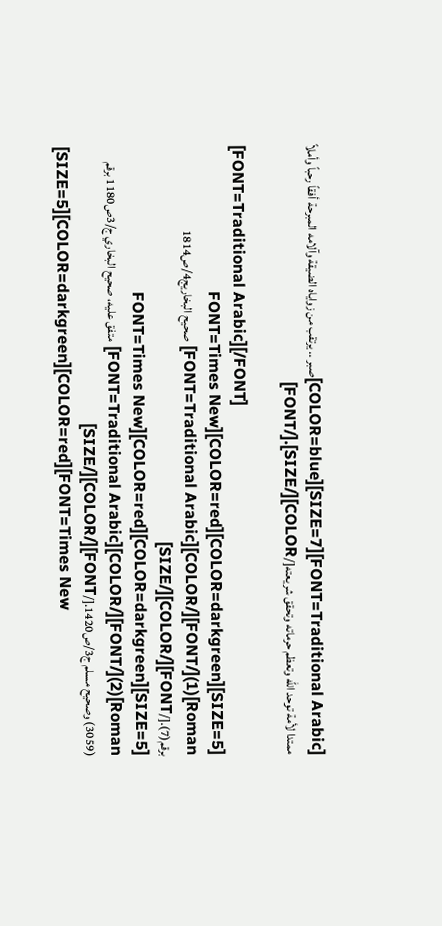[FONT=Traditional Arabic][SIZE=7][COLOR=blue]صبر .. يرتقب من زواياه الضيقة وآلامه المبرحة أفقاً رحباً وأملاً ممتدا لأمة توحد الله وتعظم حرماته وتحقق شريعته[/COLOR][/SIZE].[/FONT]

[FONT=Traditional Arabic][/FONT]
[SIZE=5][COLOR=darkgreen][COLOR=red][FONT=Times New Roman](1)[/FONT][/COLOR][FONT=Traditional Arabic] صحيح البخاريج4/ص1814 برقم(7).[/FONT][/COLOR][/SIZE]
[SIZE=5][COLOR=darkgreen][COLOR=red][FONT=Times New Roman](2)[/FONT][/COLOR][FONT=Traditional Arabic] متفق عليه، صحيح البخاري ج/3ص1180 برقم (3059) وصحيح مسلم ج3/ص1420.[/FONT][/COLOR][/SIZE]
[SIZE=5][COLOR=darkgreen][COLOR=red][FONT=Times New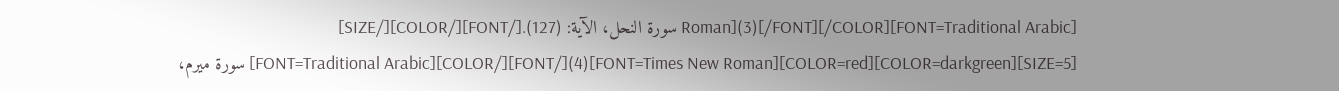Roman](3)[/FONT][/COLOR][FONT=Traditional Arabic] سورة النحل، الآية: (127).[/FONT][/COLOR][/SIZE]
[SIZE=5][COLOR=darkgreen][COLOR=red][FONT=Times New Roman](4)[/FONT][/COLOR][FONT=Traditional Arabic] سورة ميرم،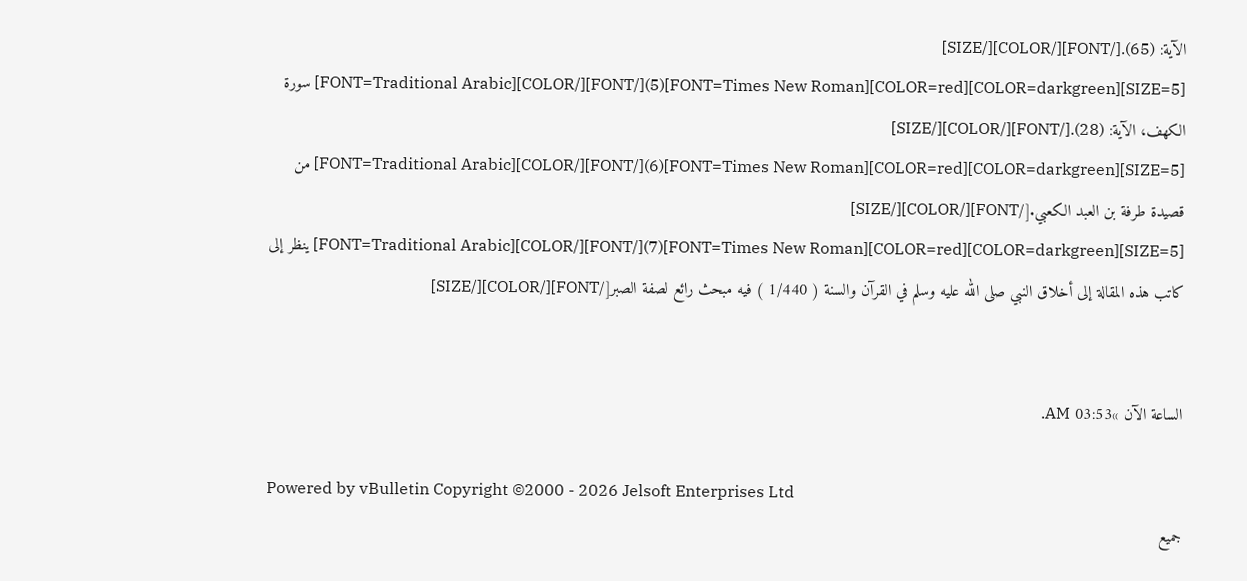الآية: (65).[/FONT][/COLOR][/SIZE]
[SIZE=5][COLOR=darkgreen][COLOR=red][FONT=Times New Roman](5)[/FONT][/COLOR][FONT=Traditional Arabic] سورة الكهف، الآية: (28).[/FONT][/COLOR][/SIZE]
[SIZE=5][COLOR=darkgreen][COLOR=red][FONT=Times New Roman](6)[/FONT][/COLOR][FONT=Traditional Arabic] من قصيدة طرفة بن العبد الكعبي.[/FONT][/COLOR][/SIZE]
[SIZE=5][COLOR=darkgreen][COLOR=red][FONT=Times New Roman](7)[/FONT][/COLOR][FONT=Traditional Arabic] ينظر إلى كاتب هذه المقالة إلى أخلاق النبي صلى الله عليه وسلم في القرآن والسنة ( 1/440 ) فيه مبحث رائع لصفة الصبر[/FONT][/COLOR][/SIZE]


الساعة الآن »03:53 AM.

Powered by vBulletin Copyright ©2000 - 2026 Jelsoft Enterprises Ltd
جميع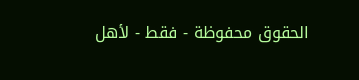الحقوق محفوظة - فقط - لأهل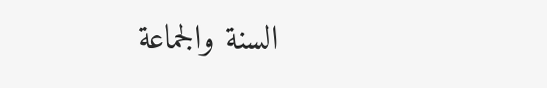السنة والجماعة